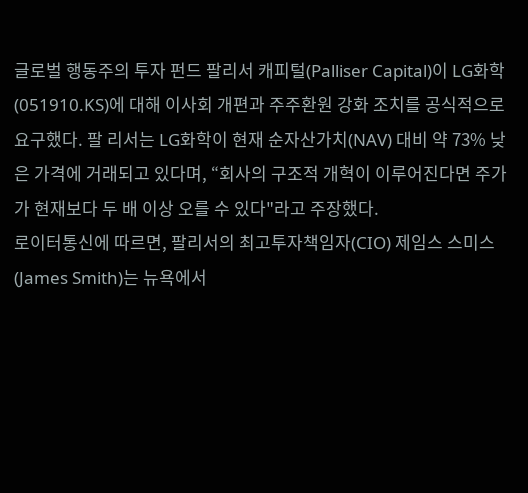글로벌 행동주의 투자 펀드 팔리서 캐피털(Palliser Capital)이 LG화학(051910.KS)에 대해 이사회 개편과 주주환원 강화 조치를 공식적으로 요구했다. 팔 리서는 LG화학이 현재 순자산가치(NAV) 대비 약 73% 낮은 가격에 거래되고 있다며, “회사의 구조적 개혁이 이루어진다면 주가가 현재보다 두 배 이상 오를 수 있다"라고 주장했다.
로이터통신에 따르면, 팔리서의 최고투자책임자(CIO) 제임스 스미스(James Smith)는 뉴욕에서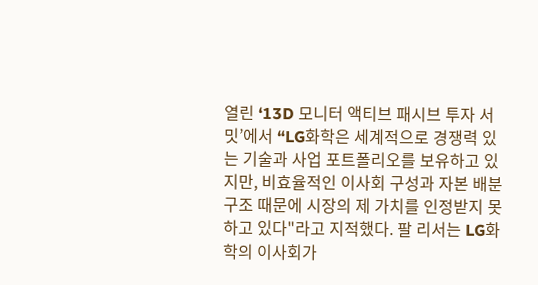열린 ‘13D 모니터 액티브 패시브 투자 서밋’에서 “LG화학은 세계적으로 경쟁력 있는 기술과 사업 포트폴리오를 보유하고 있지만, 비효율적인 이사회 구성과 자본 배분 구조 때문에 시장의 제 가치를 인정받지 못하고 있다"라고 지적했다. 팔 리서는 LG화학의 이사회가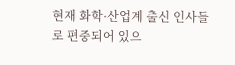현재 화학·산업계 출신 인사들로 편중되어 있으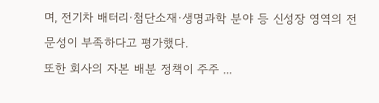며, 전기차 배터리·첨단소재·생명과학 분야 등 신성장 영역의 전문성이 부족하다고 평가했다.
또한 회사의 자본 배분 정책이 주주 ...